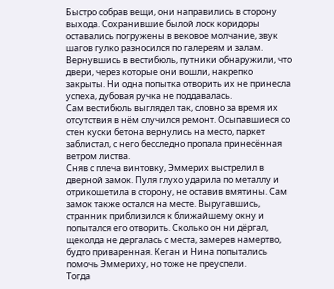Быстро собрав вещи, они направились в сторону выхода. Сохранившие былой лоск коридоры оставались погружены в вековое молчание, звук шагов гулко разносился по галереям и залам. Вернувшись в вестибюль, путники обнаружили, что двери, через которые они вошли, накрепко закрыты. Ни одна попытка отворить их не принесла успеха, дубовая ручка не поддавалась.
Сам вестибюль выглядел так, словно за время их отсутствия в нём случился ремонт. Осыпавшиеся со стен куски бетона вернулись на место, паркет заблистал, с него бесследно пропала принесённая ветром листва.
Сняв с плеча винтовку, Эммерих выстрелил в дверной замок. Пуля глухо ударила по металлу и отрикошетила в сторону, не оставив вмятины. Сам замок также остался на месте. Выругавшись, странник приблизился к ближайшему окну и попытался его отворить. Сколько он ни дёргал, щеколда не дергалась с места, замерев намертво, будто приваренная. Кеган и Нина попытались помочь Эммериху, но тоже не преуспели.
Тогда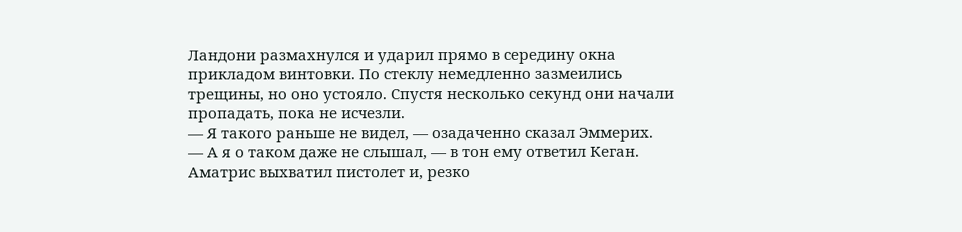Ландони размахнулся и ударил прямо в середину окна прикладом винтовки. По стеклу немедленно зазмеились трещины, но оно устояло. Спустя несколько секунд они начали пропадать, пока не исчезли.
— Я такого раньше не видел, — озадаченно сказал Эммерих.
— А я о таком даже не слышал, — в тон ему ответил Кеган.
Аматрис выхватил пистолет и, резко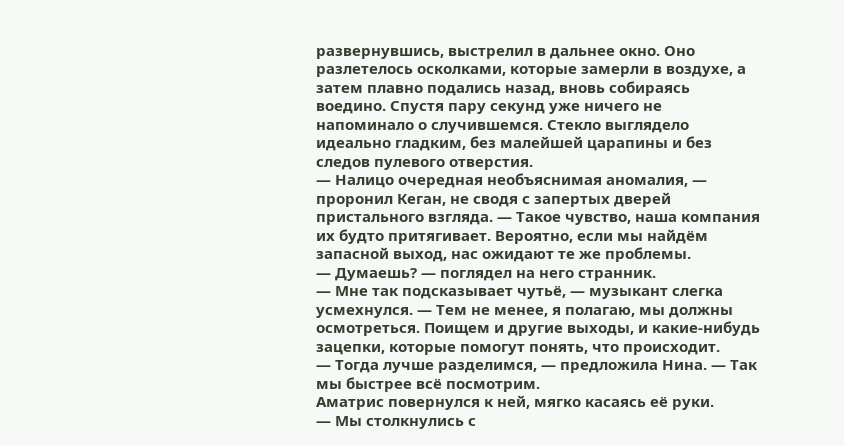развернувшись, выстрелил в дальнее окно. Оно разлетелось осколками, которые замерли в воздухе, а затем плавно подались назад, вновь собираясь воедино. Спустя пару секунд уже ничего не напоминало о случившемся. Стекло выглядело идеально гладким, без малейшей царапины и без следов пулевого отверстия.
— Налицо очередная необъяснимая аномалия, — проронил Кеган, не сводя с запертых дверей пристального взгляда. — Такое чувство, наша компания их будто притягивает. Вероятно, если мы найдём запасной выход, нас ожидают те же проблемы.
— Думаешь? — поглядел на него странник.
— Мне так подсказывает чутьё, — музыкант слегка усмехнулся. — Тем не менее, я полагаю, мы должны осмотреться. Поищем и другие выходы, и какие-нибудь зацепки, которые помогут понять, что происходит.
— Тогда лучше разделимся, — предложила Нина. — Так мы быстрее всё посмотрим.
Аматрис повернулся к ней, мягко касаясь её руки.
— Мы столкнулись с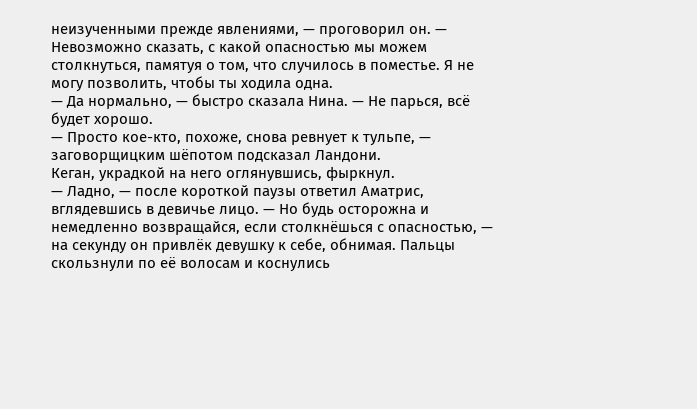неизученными прежде явлениями, — проговорил он. — Невозможно сказать, с какой опасностью мы можем столкнуться, памятуя о том, что случилось в поместье. Я не могу позволить, чтобы ты ходила одна.
— Да нормально, — быстро сказала Нина. — Не парься, всё будет хорошо.
— Просто кое-кто, похоже, снова ревнует к тульпе, — заговорщицким шёпотом подсказал Ландони.
Кеган, украдкой на него оглянувшись, фыркнул.
— Ладно, — после короткой паузы ответил Аматрис, вглядевшись в девичье лицо. — Но будь осторожна и немедленно возвращайся, если столкнёшься с опасностью, — на секунду он привлёк девушку к себе, обнимая. Пальцы скользнули по её волосам и коснулись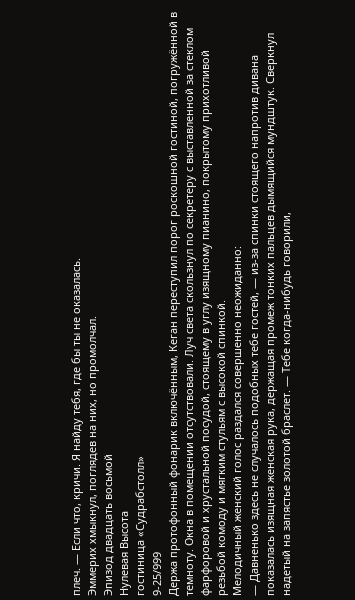плеч. — Если что, кричи. Я найду тебя, где бы ты не оказалась.
Эммерих хмыкнул, поглядев на них, но промолчал.
Эпизод двадцать восьмой
Нулевая Высота
гостиница «Судрабстолл»
9-25/999
Держа протофонный фонарик включённым, Кеган переступил порог роскошной гостиной, погружённой в темноту. Окна в помещении отсутствовали. Луч света скользнул по секретеру с выставленной за стеклом фарфоровой и хрустальной посудой, стоящему в углу изящному пианино, покрытому прихотливой резьбой комоду и мягким стульям с высокой спинкой.
Мелодичный женский голос раздался совершенно неожиданно:
— Давненько здесь не случалось подобных тебе гостей, — из-за спинки стоящего напротив дивана показалась изящная женская рука, держащая промеж тонких пальцев дымящийся мундштук. Сверкнул надетый на запястье золотой браслет. — Тебе когда-нибудь говорили,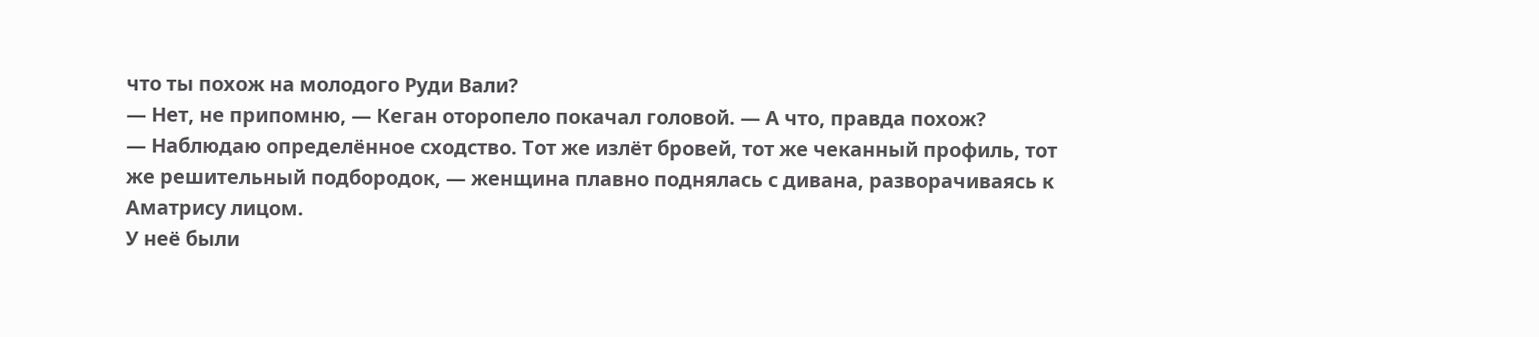что ты похож на молодого Руди Вали?
— Нет, не припомню, — Кеган оторопело покачал головой. — А что, правда похож?
— Наблюдаю определённое сходство. Тот же излёт бровей, тот же чеканный профиль, тот же решительный подбородок, — женщина плавно поднялась с дивана, разворачиваясь к Аматрису лицом.
У неё были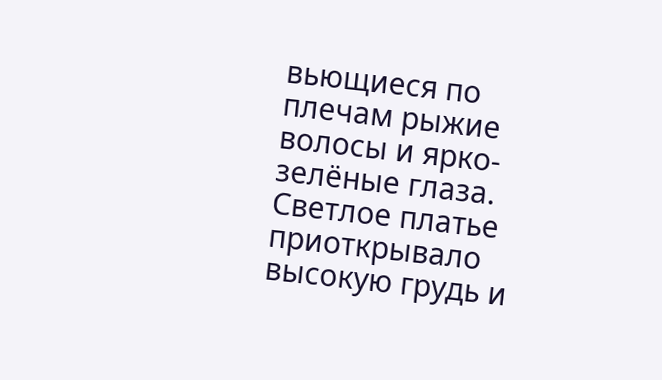вьющиеся по плечам рыжие волосы и ярко-зелёные глаза. Светлое платье приоткрывало высокую грудь и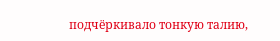подчёркивало тонкую талию,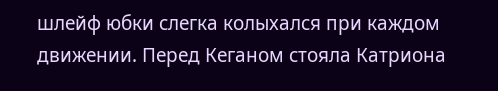шлейф юбки слегка колыхался при каждом движении. Перед Кеганом стояла Катриона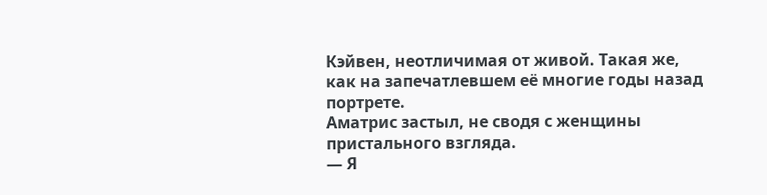Кэйвен, неотличимая от живой. Такая же, как на запечатлевшем её многие годы назад портрете.
Аматрис застыл, не сводя с женщины пристального взгляда.
— Я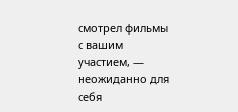смотрел фильмы с вашим участием, — неожиданно для себя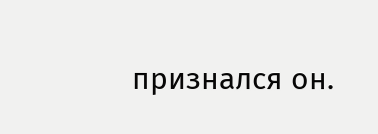признался он.